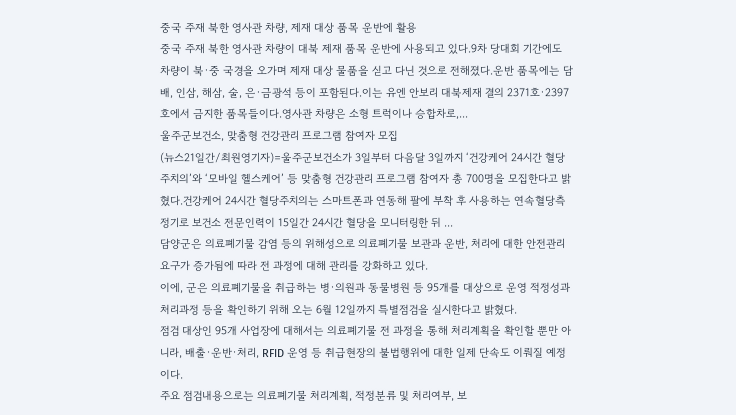중국 주재 북한 영사관 차량, 제재 대상 품목 운반에 활용
중국 주재 북한 영사관 차량이 대북 제재 품목 운반에 사용되고 있다.9차 당대회 기간에도 차량이 북·중 국경을 오가며 제재 대상 물품을 싣고 다닌 것으로 전해졌다.운반 품목에는 담배, 인삼, 해삼, 술, 은·금광석 등이 포함된다.이는 유엔 안보리 대북제재 결의 2371호·2397호에서 금지한 품목들이다.영사관 차량은 소형 트럭이나 승합차로,...
울주군보건소, 맞춤형 건강관리 프로그램 참여자 모집
(뉴스21일간/최원영기자)=울주군보건소가 3일부터 다음달 3일까지 ‘건강케어 24시간 혈당주치의’와 ‘모바일 헬스케어’ 등 맞춤형 건강관리 프로그램 참여자 총 700명을 모집한다고 밝혔다.건강케어 24시간 혈당주치의는 스마트폰과 연동해 팔에 부착 후 사용하는 연속혈당측정기로 보건소 전문인력이 15일간 24시간 혈당을 모니터링한 뒤 ...
담양군은 의료폐기물 감염 등의 위해성으로 의료폐기물 보관과 운반, 처리에 대한 안전관리 요구가 증가됨에 따라 전 과정에 대해 관리를 강화하고 있다.
이에, 군은 의료폐기물을 취급하는 병·의원과 동물병원 등 95개를 대상으로 운영 적정성과 처리과정 등을 확인하기 위해 오는 6월 12일까지 특별점검을 실시한다고 밝혔다.
점검 대상인 95개 사업장에 대해서는 의료폐기물 전 과정을 통해 처리계획을 확인할 뿐만 아니라, 배출·운반·처리, RFID 운영 등 취급현장의 불법행위에 대한 일제 단속도 이뤄질 예정이다.
주요 점검내용으로는 의료폐기물 처리계획, 적정분류 및 처리여부, 보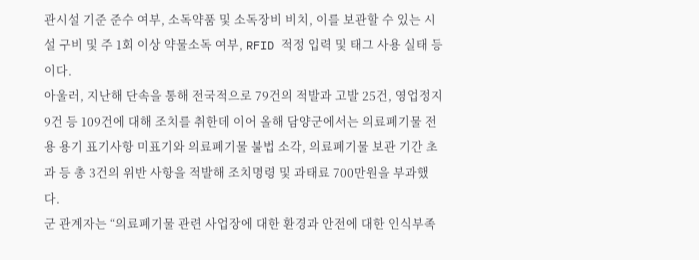관시설 기준 준수 여부, 소독약품 및 소독장비 비치, 이를 보관할 수 있는 시설 구비 및 주 1회 이상 약물소독 여부, RFID 적정 입력 및 태그 사용 실태 등이다.
아울러, 지난해 단속을 통해 전국적으로 79건의 적발과 고발 25건, 영업정지 9건 등 109건에 대해 조치를 취한데 이어 올해 담양군에서는 의료폐기물 전용 용기 표기사항 미표기와 의료폐기물 불법 소각, 의료폐기물 보관 기간 초과 등 총 3건의 위반 사항을 적발해 조치명령 및 과태료 700만원을 부과했다.
군 관계자는 “의료폐기물 관련 사업장에 대한 환경과 안전에 대한 인식부족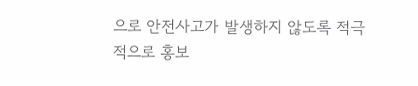으로 안전사고가 발생하지 않도록 적극적으로 홍보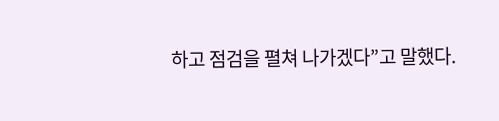하고 점검을 펼쳐 나가겠다”고 말했다.